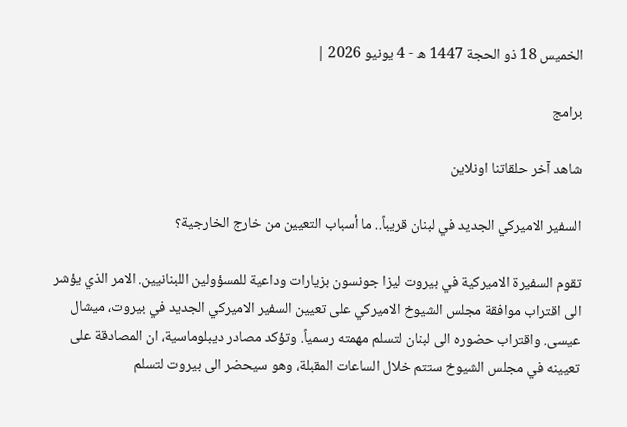الخميس 18 ذو الحجة 1447 ه - 4 يونيو 2026 |

برامج

شاهد آخر حلقاتنا اونلاين

السفير الاميركي الجديد في لبنان قريباً.. ما أسباب التعيين من خارج الخارجية؟

تقوم السفيرة الاميركية في بيروت ليزا جونسون بزيارات وداعية للمسؤولين اللبنانيين. الامر الذي يؤشر الى اقتراب موافقة مجلس الشيوخ الاميركي على تعيين السفير الاميركي الجديد في بيروت، ميشال عيسى. واقتراب حضوره الى لبنان لتسلم مهمته رسمياً. وتؤكد مصادر ديبلوماسية، ان المصادقة على تعيينه في مجلس الشيوخ ستتم خلال الساعات المقبلة، وهو سيحضر الى بيروت لتسلم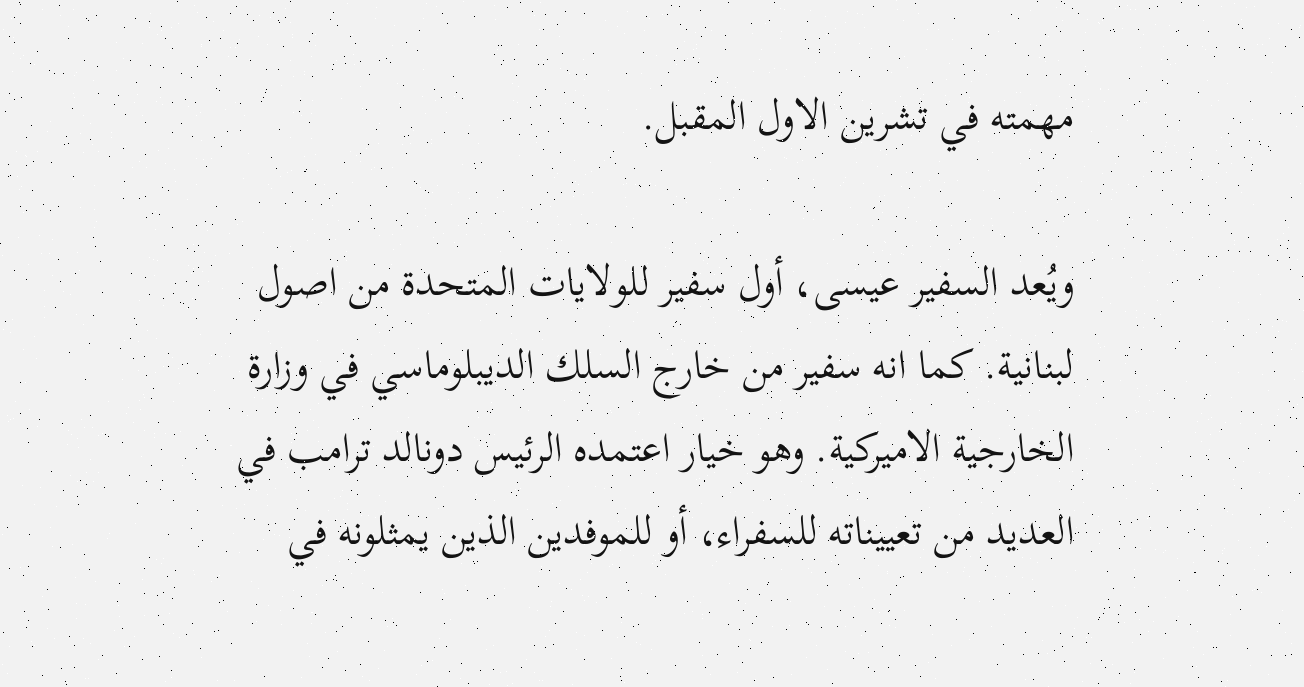مهمته في تشرين الاول المقبل.

ويُعد السفير عيسى، أول سفير للولايات المتحدة من اصول لبنانية. كما انه سفير من خارج السلك الديبلوماسي في وزارة الخارجية الاميركية. وهو خيار اعتمده الرئيس دونالد ترامب في العديد من تعييناته للسفراء، أو للموفدين الذين يمثلونه في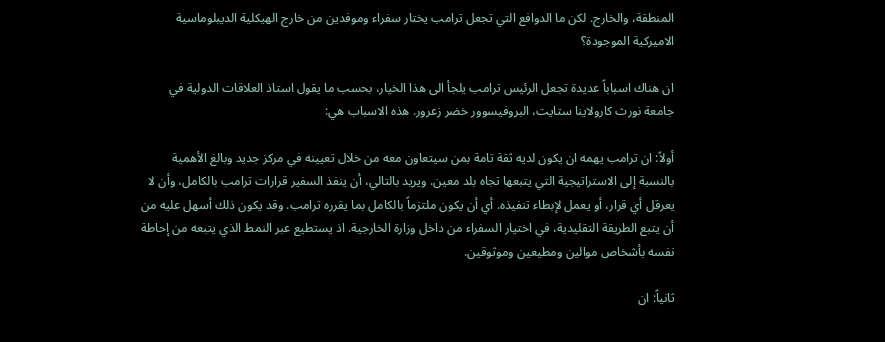المنطقة، والخارج. لكن ما الدوافع التي تجعل ترامب يختار سفراء وموفدين من خارج الهيكلية الديبلوماسية الاميركية الموجودة؟

ان هناك اسباباً عديدة تجعل الرئيس ترامب يلجأ الى هذا الخيار، بحسب ما يقول استاذ العلاقات الدولية في جامعة نورث كارولاينا ستايت، البروفيسوور خضر زعرور. هذه الاسباب هي:

أولاً: ان ترامب يهمه ان يكون لديه ثقة تامة بمن سيتعاون معه من خلال تعيينه في مركز جديد وبالغ الأهمية بالنسبة إلى الاستراتيجية التي يتبعها تجاه بلد معين. ويريد بالتالي، أن ينفذ السفير قرارات ترامب بالكامل، وأن لا يعرقل أي قرار، أو يعمل لإبطاء تنفيذه. أي أن يكون ملتزماً بالكامل بما يقرره ترامب. وقد يكون ذلك أسهل عليه من أن يتبع الطريقة التقليدية، في اختيار السفراء من داخل وزارة الخارجية. اذ يستطيع عبر النمط الذي يتبعه من إحاطة نفسه بأشخاص موالين ومطيعين وموثوقين.

ثانياً: ان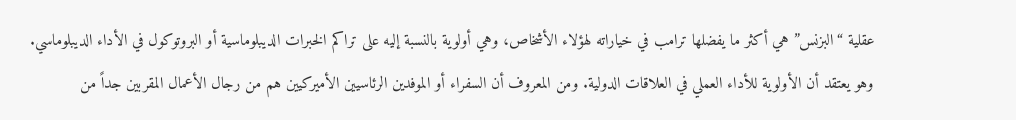عقلية “البزنس” هي أكثر ما يفضلها ترامب في خياراته لهؤلاء الأشخاص، وهي أولوية بالنسبة إليه على تراكم الخبرات الديبلوماسية أو البروتوكول في الأداء الديبلوماسي. وهو يعتقد أن الأولوية للأداء العملي في العلاقات الدولية. ومن المعروف أن السفراء أو الموفدين الرئاسيين الأميركيين هم من رجال الأعمال المقربين جداً من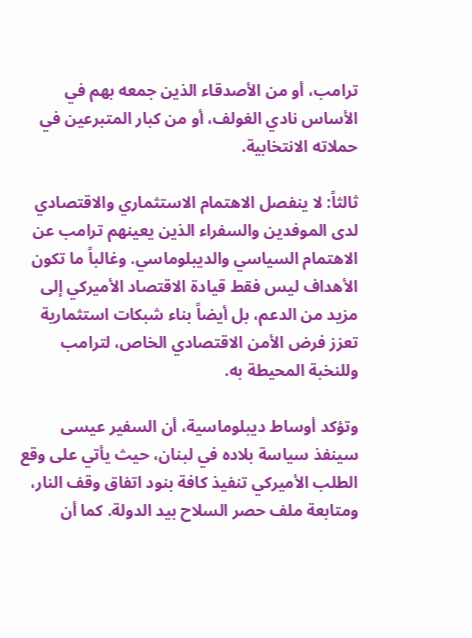ترامب، أو من الأصدقاء الذين جمعه بهم في الأساس نادي الغولف، أو من كبار المتبرعين في حملاته الانتخابية.

ثالثاً: لا ينفصل الاهتمام الاستثماري والاقتصادي لدى الموفدين والسفراء الذين يعينهم ترامب عن الاهتمام السياسي والديبلوماسي. وغالباً ما تكون الأهداف ليس فقط قيادة الاقتصاد الأميركي إلى مزيد من الدعم، بل أيضاً بناء شبكات استثمارية تعزز فرض الأمن الاقتصادي الخاص، لترامب وللنخبة المحيطة به.

وتؤكد أوساط ديبلوماسية، أن السفير عيسى سينفذ سياسة بلاده في لبنان، حيث يأتي على وقع الطلب الأميركي تنفيذ كافة بنود اتفاق وقف النار، ومتابعة ملف حصر السلاح بيد الدولة. كما أن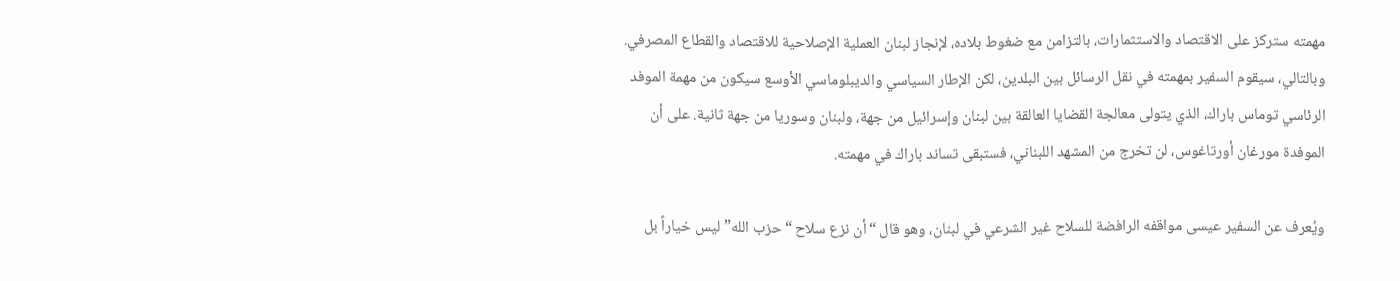مهمته ستركز على الاقتصاد والاستثمارات، بالتزامن مع ضغوط بلاده، لإنجاز لبنان العملية الإصلاحية للاقتصاد والقطاع المصرفي. وبالتالي، سيقوم السفير بمهمته في نقل الرسائل بين البلدين، لكن الإطار السياسي والديبلوماسي الأوسع سيكون من مهمة الموفد الرئاسي توماس باراك، الذي يتولى معالجة القضايا العالقة بين لبنان وإسرائيل من جهة، ولبنان وسوريا من جهة ثانية. على أن الموفدة مورغان أورتاغوس، لن تخرج من المشهد اللبناني، فستبقى تساند باراك في مهمته.

ويُعرف عن السفير عيسى مواقفه الرافضة للسلاح غير الشرعي في لبنان، وهو قال “أن نزع سلاح “حزب الله” ليس خياراً بل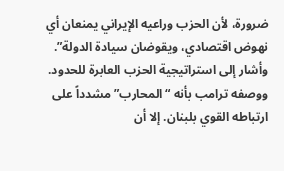ضرورة، لأن الحزب وراعيه الإيراني يمنعان أي نهوض اقتصادي، ويقوضان سيادة الدولة”. وأشار إلى استراتيجية الحزب العابرة للحدود. ووصفه ترامب بأنه “المحارب” مشدداً على ارتباطه القوي بلبنان. إلا أن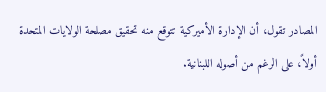المصادر تقول، أن الإدارة الأميركية تتوقع منه تحقيق مصلحة الولايات المتحدة أولاً، على الرغم من أصوله اللبنانية.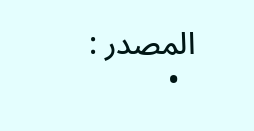المصدر :
  •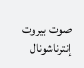صوت بيروت إنترناشونال